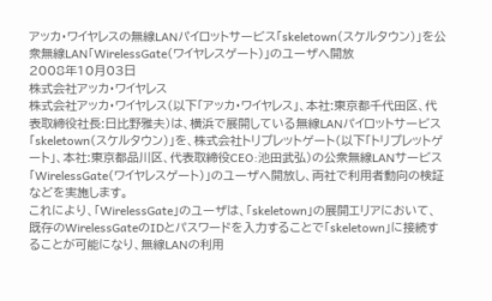アッカ・ワイヤレスの無線LANパイロットサービス「skeletown(スケルタウン)」を公衆無線LAN「WirelessGate(ワイヤレスゲート)」のユーザへ開放
2008年10月03日
株式会社アッカ・ワイヤレス
株式会社アッカ・ワイヤレス(以下「アッカ・ワイヤレス」、本社:東京都千代田区、代表取締役社長:日比野雅夫)は、横浜で展開している無線LANパイロットサービス「skeletown(スケルタウン)」を、株式会社トリプレットゲート(以下「トリプレットゲート」、本社:東京都品川区、代表取締役CEO:池田武弘)の公衆無線LANサービス「WirelessGate(ワイヤレスゲート)」のユーザへ開放し、両社で利用者動向の検証などを実施します。
これにより、「WirelessGate」のユーザは、「skeletown」の展開エリアにおいて、既存のWirelessGateのIDとパスワードを入力することで「skeletown」に接続することが可能になり、無線LANの利用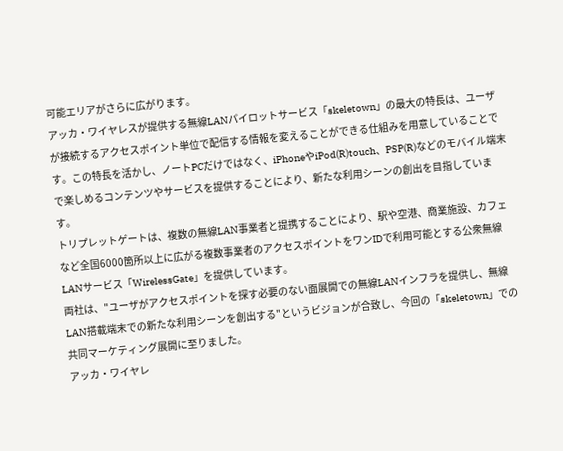可能エリアがさらに広がります。
アッカ・ワイヤレスが提供する無線LANパイロットサービス「skeletown」の最大の特長は、ユーザが接続するアクセスポイント単位で配信する情報を変えることができる仕組みを用意していることです。この特長を活かし、ノートPCだけではなく、iPhoneやiPod(R)touch、PSP(R)などのモバイル端末で楽しめるコンテンツやサービスを提供することにより、新たな利用シーンの創出を目指しています。
トリプレットゲートは、複数の無線LAN事業者と提携することにより、駅や空港、商業施設、カフェなど全国6000箇所以上に広がる複数事業者のアクセスポイントをワンIDで利用可能とする公衆無線LANサービス「WirelessGate」を提供しています。
両社は、"ユーザがアクセスポイントを探す必要のない面展開での無線LANインフラを提供し、無線LAN搭載端末での新たな利用シーンを創出する"というビジョンが合致し、今回の「skeletown」での共同マーケティング展開に至りました。
アッカ・ワイヤレ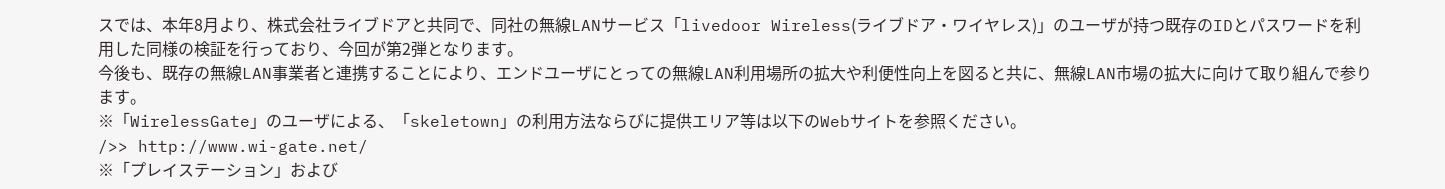スでは、本年8月より、株式会社ライブドアと共同で、同社の無線LANサービス「livedoor Wireless(ライブドア・ワイヤレス)」のユーザが持つ既存のIDとパスワードを利用した同様の検証を行っており、今回が第2弾となります。
今後も、既存の無線LAN事業者と連携することにより、エンドユーザにとっての無線LAN利用場所の拡大や利便性向上を図ると共に、無線LAN市場の拡大に向けて取り組んで参ります。
※「WirelessGate」のユーザによる、「skeletown」の利用方法ならびに提供エリア等は以下のWebサイトを参照ください。
/>> http://www.wi-gate.net/
※「プレイステーション」および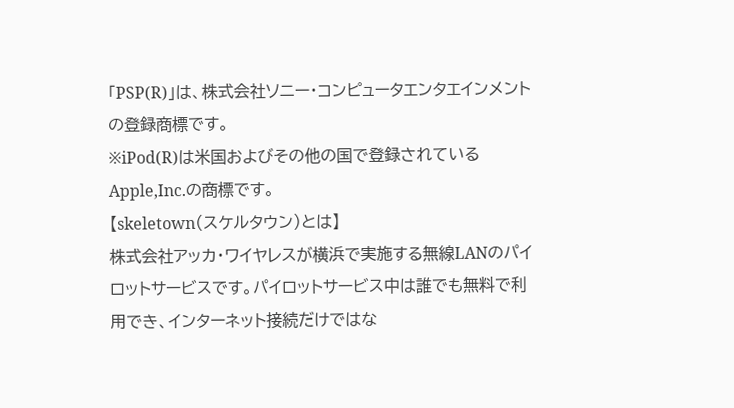「PSP(R)」は、株式会社ソニー・コンピュータエンタエインメントの登録商標です。
※iPod(R)は米国およびその他の国で登録されているApple,Inc.の商標です。
【skeletown(スケルタウン)とは】
株式会社アッカ・ワイヤレスが横浜で実施する無線LANのパイロットサービスです。パイロットサービス中は誰でも無料で利用でき、インターネット接続だけではな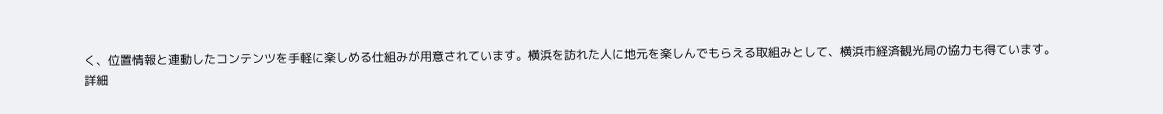く、位置情報と連動したコンテンツを手軽に楽しめる仕組みが用意されています。横浜を訪れた人に地元を楽しんでもらえる取組みとして、横浜市経済観光局の協力も得ています。
詳細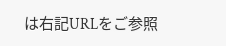は右記URLをご参照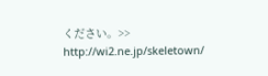ください。>> http://wi2.ne.jp/skeletown/